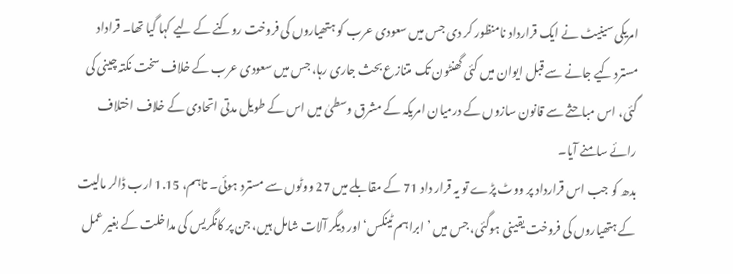امریکی سینیٹ نے ایک قرارداد نامنظور کر دی جس میں سعودی عرب کو ہتھیاروں کی فروخت روکنے کے لیے کہا گیا تھا۔ قراداد مسترد کیے جانے سے قبل ایوان میں کئی گھنٹون تک متنازع بحث جاری رہا، جس میں سعودی عرب کے خلاف سخت نکتہ چینی کی گئی، اس مباحثے سے قانون سازوں کے درمیان امریکہ کے مشرق وسطیٰ میں اس کے طویل مدتی اتحادی کے خلاف اختلاف رائے سامنے آیا۔
بدھ کو جب اس قرارداد پر ووٹ پڑے تو یہ قرار داد 71 کے مقابلے میں 27 ووٹوں سے مسترد ہوئی۔ تاہم، 1.15 ارب ڈالر مالیت کے ہتھیاروں کی فروخت یقینی ہوگئی، جس میں ’ابراہم ٹینکس‘ اور دیگر آلات شامل ہیں، جن پر کانگریس کی مداخلت کے بغیر عمل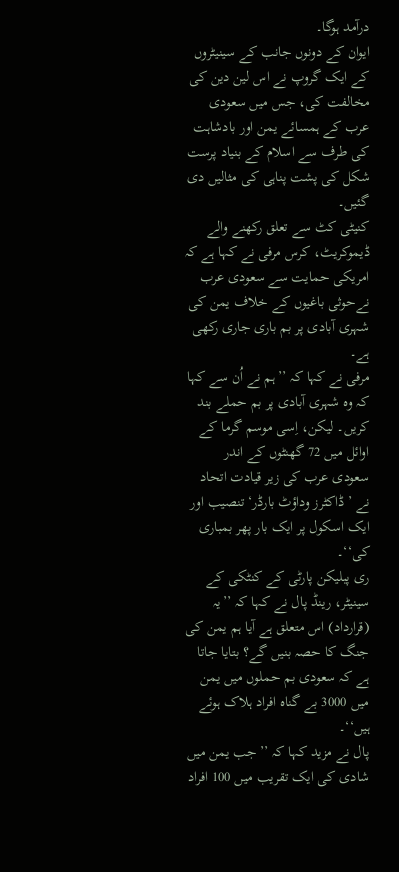درآمد ہوگا۔
ایوان کے دونوں جانب کے سینیٹروں کے ایک گروپ نے اس لین دین کی مخالفت کی، جس میں سعودی عرب کے ہمسائے یمن اور بادشاہت کی طرف سے اسلام کے بنیاد پرست شکل کی پشت پناہی کی مثالیں دی گئیں۔
کنیٹی کٹ سے تعلق رکھنے والے ڈیموکریٹ، کرس مرفی نے کہا ہے کہ امریکی حمایت سے سعودی عرب نےحوثی باغیوں کے خلاف یمن کی شہری آبادی پر بم باری جاری رکھی ہے۔
مرفی نے کہا کہ ’’ہم نے اُن سے کہا کہ وہ شہری آبادی پر بم حملے بند کریں۔ لیکن، اِسی موسم گرما کے اوائل میں 72 گھنٹوں کے اندر سعودی عرب کی زیر قیادت اتحاد نے ’ڈاکٹرز وداؤٹ بارڈر‘ تنصیب اور ایک اسکول پر ایک بار پھر بمباری کی‘‘۔
ری پبلیکن پارٹی کے کنٹکی کے سینیٹر، رینڈ پال نے کہا کہ ’’یہ (قرارداد) اس متعلق ہے آیا ہم یمن کی جنگ کا حصہ بنیں گے؟ بتایا جاتا ہے کہ سعودی بم حملوں میں یمن میں 3000 بے گناہ افراد ہلاک ہوئے ہیں‘‘۔
پال نے مزید کہا کہ ’’جب یمن میں شادی کی ایک تقریب میں 100 افراد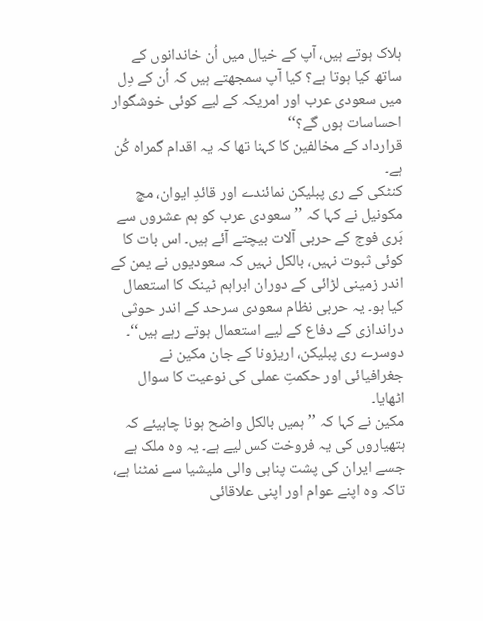ہلاک ہوتے ہیں، آپ کے خیال میں اُن خاندانوں کے ساتھ کیا ہوتا ہے؟ کیا آپ سمجھتے ہیں کہ اُن کے دِل میں سعودی عرب اور امریکہ کے لیے کوئی خوشگوار احساسات ہوں گے؟‘‘
قرارداد کے مخالفین کا کہنا تھا کہ یہ اقدام گمراہ کُن ہے۔
کنٹکی کے ری پبلیکن نمائندے اور قائدِ ایوان، مچ مکونیل نے کہا کہ ’’سعودی عرب کو ہم عشروں سے بَری فوج کے حربی آلات بیچتے آئے ہیں۔ اس بات کا کوئی ثبوت نہیں، بالکل نہیں کہ سعودیوں نے یمن کے اندر زمینی لڑائی کے دوران ابراہم ٹینک کا استعمال کیا ہو۔ یہ حربی نظام سعودی سرحد کے اندر حوثی دراندازی کے دفاع کے لیے استعمال ہوتے رہے ہیں‘‘۔
دوسرے ری پبلیکن، اریزونا کے جان مکین نے جغرافیائی اور حکمتِ عملی کی نوعیت کا سوال اٹھایا۔
مکین نے کہا کہ ’’ہمیں بالکل واضح ہونا چاہیئے کہ ہتھیاروں کی یہ فروخت کس لیے ہے۔ یہ وہ ملک ہے جسے ایران کی پشت پناہی والی ملیشیا سے نمٹنا ہے، تاکہ وہ اپنے عوام اور اپنی علاقائی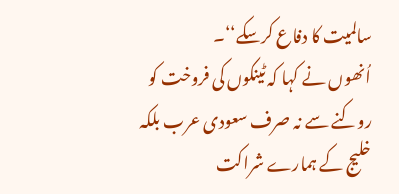سالمیت کا دفاع کرسکے‘‘۔
اُنھوں نے کہا کہ ٹینکوں کی فروخت کو روکنے سے نہ صرف سعودی عرب بلکہ خلیج کے ہمارے شراکت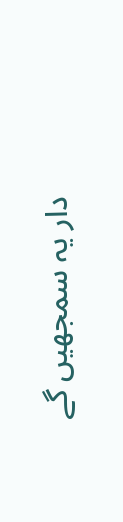دار یہ سمجھیں گے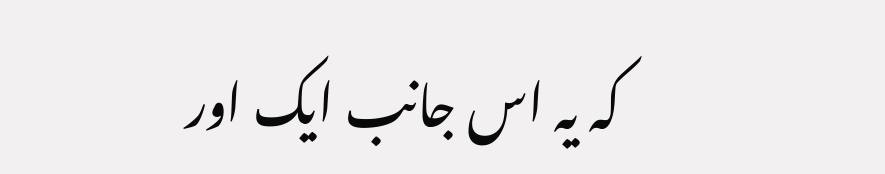کہ یہ اس جانب ایک اور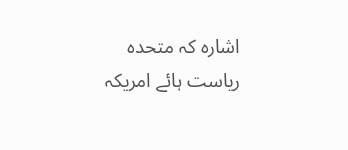اشارہ کہ متحدہ ریاست ہائے امریکہ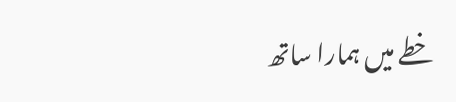خطے میں ہمارا ساتھ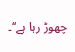چھوڑ رہا ہے‘‘۔